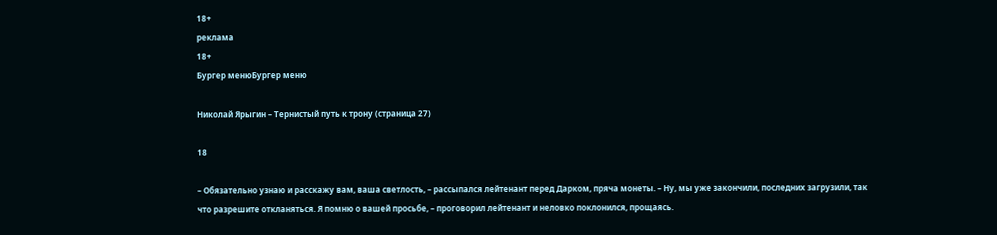18+
реклама
18+
Бургер менюБургер меню

Николай Ярыгин – Тернистый путь к трону (страница 27)

18

– Обязательно узнаю и расскажу вам, ваша светлость, – рассыпался лейтенант перед Дарком, пряча монеты. – Ну, мы уже закончили, последних загрузили, так что разрешите откланяться. Я помню о вашей просьбе, – проговорил лейтенант и неловко поклонился, прощаясь.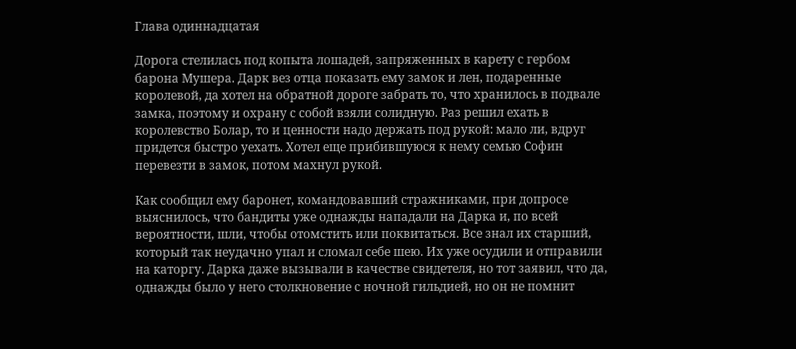Глава одиннадцатая

Дорога стелилась под копыта лошадей, запряженных в карету с гербом барона Мушера. Дарк вез отца показать ему замок и лен, подаренные королевой, да хотел на обратной дороге забрать то, что хранилось в подвале замка, поэтому и охрану с собой взяли солидную. Раз решил ехать в королевство Болар, то и ценности надо держать под рукой: мало ли, вдруг придется быстро уехать. Хотел еще прибившуюся к нему семью Софин перевезти в замок, потом махнул рукой.

Как сообщил ему баронет, командовавший стражниками, при допросе выяснилось, что бандиты уже однажды нападали на Дарка и, по всей вероятности, шли, чтобы отомстить или поквитаться. Все знал их старший, который так неудачно упал и сломал себе шею. Их уже осудили и отправили на каторгу. Дарка даже вызывали в качестве свидетеля, но тот заявил, что да, однажды было у него столкновение с ночной гильдией, но он не помнит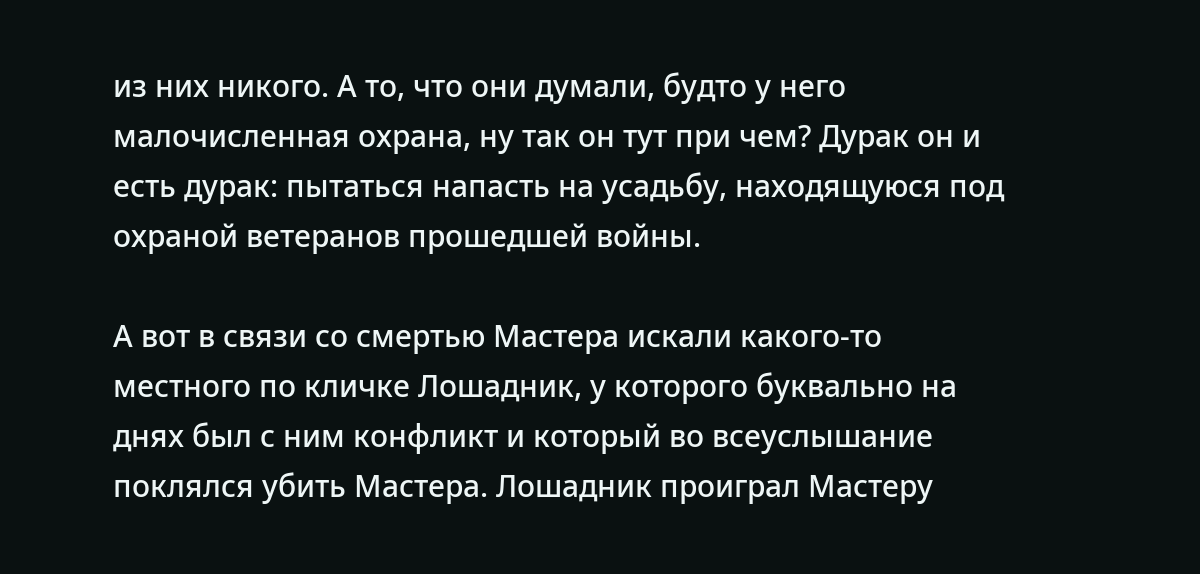из них никого. А то, что они думали, будто у него малочисленная охрана, ну так он тут при чем? Дурак он и есть дурак: пытаться напасть на усадьбу, находящуюся под охраной ветеранов прошедшей войны.

А вот в связи со смертью Мастера искали какого-то местного по кличке Лошадник, у которого буквально на днях был с ним конфликт и который во всеуслышание поклялся убить Мастера. Лошадник проиграл Мастеру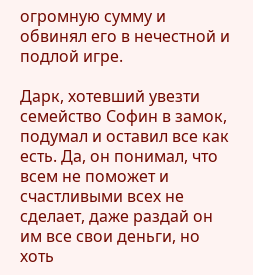огромную сумму и обвинял его в нечестной и подлой игре.

Дарк, хотевший увезти семейство Софин в замок, подумал и оставил все как есть. Да, он понимал, что всем не поможет и счастливыми всех не сделает, даже раздай он им все свои деньги, но хоть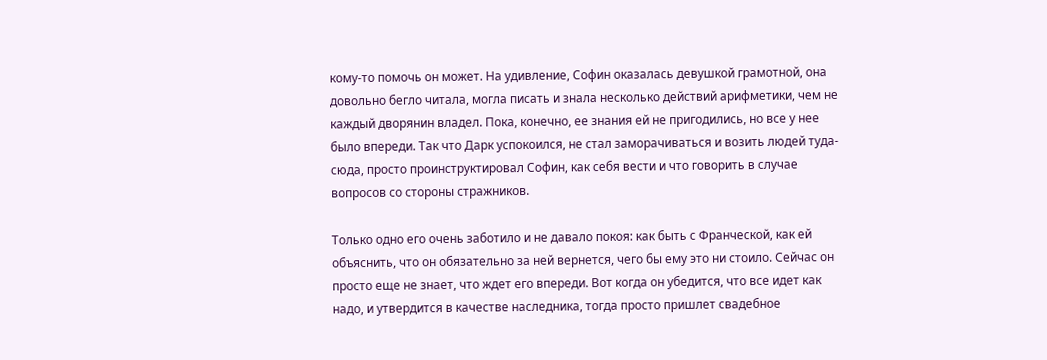кому-то помочь он может. На удивление, Софин оказалась девушкой грамотной, она довольно бегло читала, могла писать и знала несколько действий арифметики, чем не каждый дворянин владел. Пока, конечно, ее знания ей не пригодились, но все у нее было впереди. Так что Дарк успокоился, не стал заморачиваться и возить людей туда-сюда, просто проинструктировал Софин, как себя вести и что говорить в случае вопросов со стороны стражников.

Только одно его очень заботило и не давало покоя: как быть с Франческой, как ей объяснить, что он обязательно за ней вернется, чего бы ему это ни стоило. Сейчас он просто еще не знает, что ждет его впереди. Вот когда он убедится, что все идет как надо, и утвердится в качестве наследника, тогда просто пришлет свадебное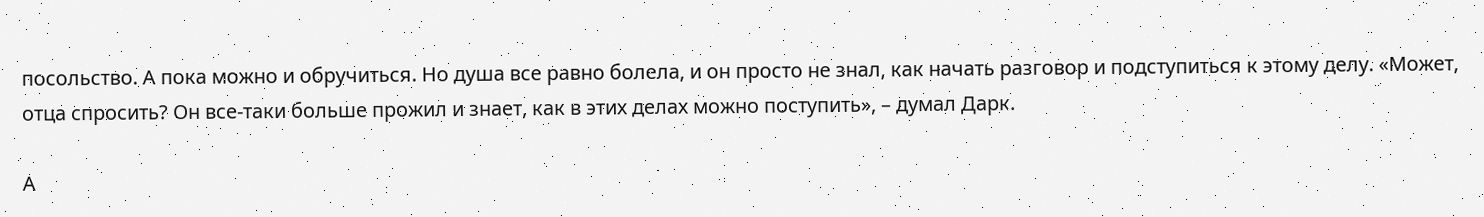посольство. А пока можно и обручиться. Но душа все равно болела, и он просто не знал, как начать разговор и подступиться к этому делу. «Может, отца спросить? Он все-таки больше прожил и знает, как в этих делах можно поступить», – думал Дарк.

А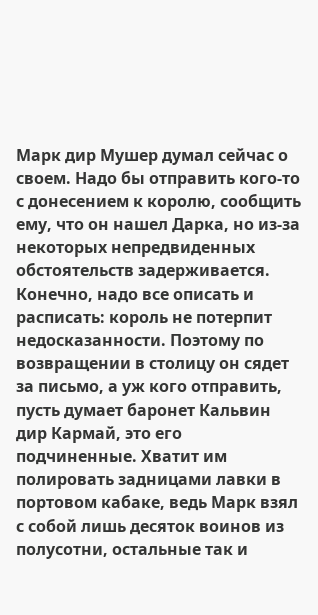Марк дир Мушер думал сейчас о своем. Надо бы отправить кого-то с донесением к королю, сообщить ему, что он нашел Дарка, но из-за некоторых непредвиденных обстоятельств задерживается. Конечно, надо все описать и расписать: король не потерпит недосказанности. Поэтому по возвращении в столицу он сядет за письмо, а уж кого отправить, пусть думает баронет Кальвин дир Кармай, это его подчиненные. Хватит им полировать задницами лавки в портовом кабаке, ведь Марк взял с собой лишь десяток воинов из полусотни, остальные так и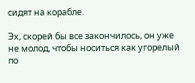сидят на корабле.

Эх, скорей бы все закончилось, он уже не молод, чтобы носиться как угорелый по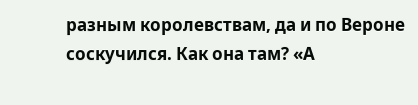разным королевствам, да и по Вероне соскучился. Как она там? «А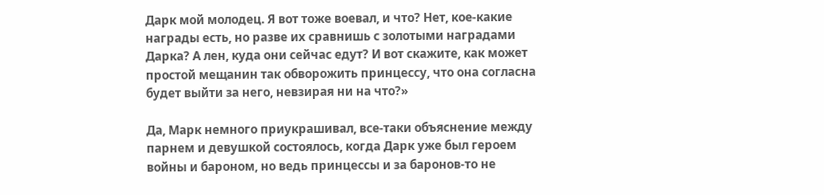Дарк мой молодец. Я вот тоже воевал, и что? Нет, кое-какие награды есть, но разве их сравнишь с золотыми наградами Дарка? А лен, куда они сейчас едут? И вот скажите, как может простой мещанин так обворожить принцессу, что она согласна будет выйти за него, невзирая ни на что?»

Да, Марк немного приукрашивал, все-таки объяснение между парнем и девушкой состоялось, когда Дарк уже был героем войны и бароном, но ведь принцессы и за баронов-то не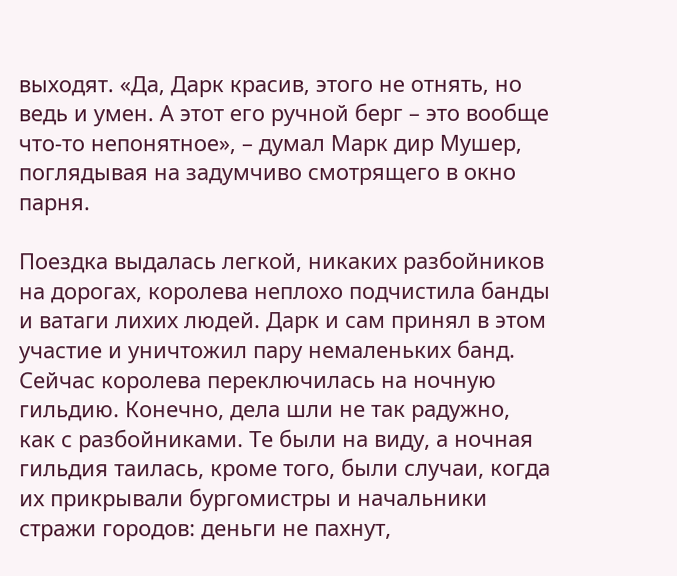выходят. «Да, Дарк красив, этого не отнять, но ведь и умен. А этот его ручной берг – это вообще что-то непонятное», – думал Марк дир Мушер, поглядывая на задумчиво смотрящего в окно парня.

Поездка выдалась легкой, никаких разбойников на дорогах, королева неплохо подчистила банды и ватаги лихих людей. Дарк и сам принял в этом участие и уничтожил пару немаленьких банд. Сейчас королева переключилась на ночную гильдию. Конечно, дела шли не так радужно, как с разбойниками. Те были на виду, а ночная гильдия таилась, кроме того, были случаи, когда их прикрывали бургомистры и начальники стражи городов: деньги не пахнут,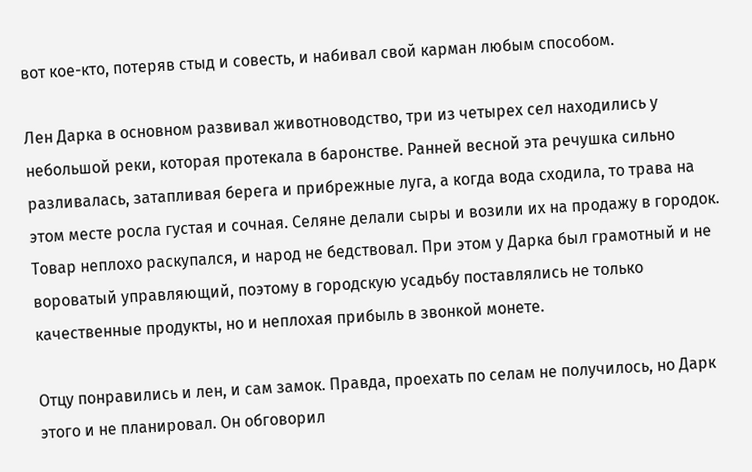вот кое-кто, потеряв стыд и совесть, и набивал свой карман любым способом.

Лен Дарка в основном развивал животноводство, три из четырех сел находились у небольшой реки, которая протекала в баронстве. Ранней весной эта речушка сильно разливалась, затапливая берега и прибрежные луга, а когда вода сходила, то трава на этом месте росла густая и сочная. Селяне делали сыры и возили их на продажу в городок. Товар неплохо раскупался, и народ не бедствовал. При этом у Дарка был грамотный и не вороватый управляющий, поэтому в городскую усадьбу поставлялись не только качественные продукты, но и неплохая прибыль в звонкой монете.

Отцу понравились и лен, и сам замок. Правда, проехать по селам не получилось, но Дарк этого и не планировал. Он обговорил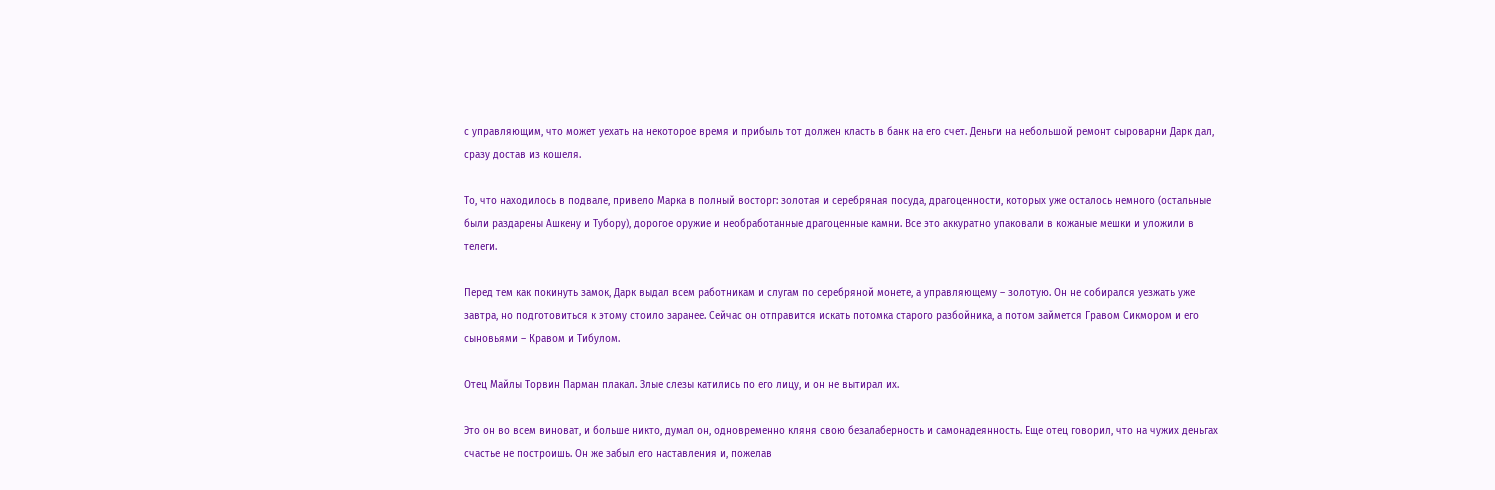с управляющим, что может уехать на некоторое время и прибыль тот должен класть в банк на его счет. Деньги на небольшой ремонт сыроварни Дарк дал, сразу достав из кошеля.

То, что находилось в подвале, привело Марка в полный восторг: золотая и серебряная посуда, драгоценности, которых уже осталось немного (остальные были раздарены Ашкену и Тубору), дорогое оружие и необработанные драгоценные камни. Все это аккуратно упаковали в кожаные мешки и уложили в телеги.

Перед тем как покинуть замок, Дарк выдал всем работникам и слугам по серебряной монете, а управляющему – золотую. Он не собирался уезжать уже завтра, но подготовиться к этому стоило заранее. Сейчас он отправится искать потомка старого разбойника, а потом займется Гравом Сикмором и его сыновьями – Кравом и Тибулом.

Отец Майлы Торвин Парман плакал. Злые слезы катились по его лицу, и он не вытирал их.

Это он во всем виноват, и больше никто, думал он, одновременно кляня свою безалаберность и самонадеянность. Еще отец говорил, что на чужих деньгах счастье не построишь. Он же забыл его наставления и, пожелав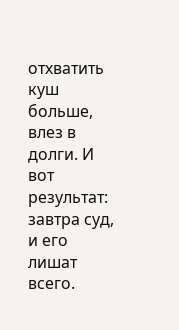отхватить куш больше, влез в долги. И вот результат: завтра суд, и его лишат всего.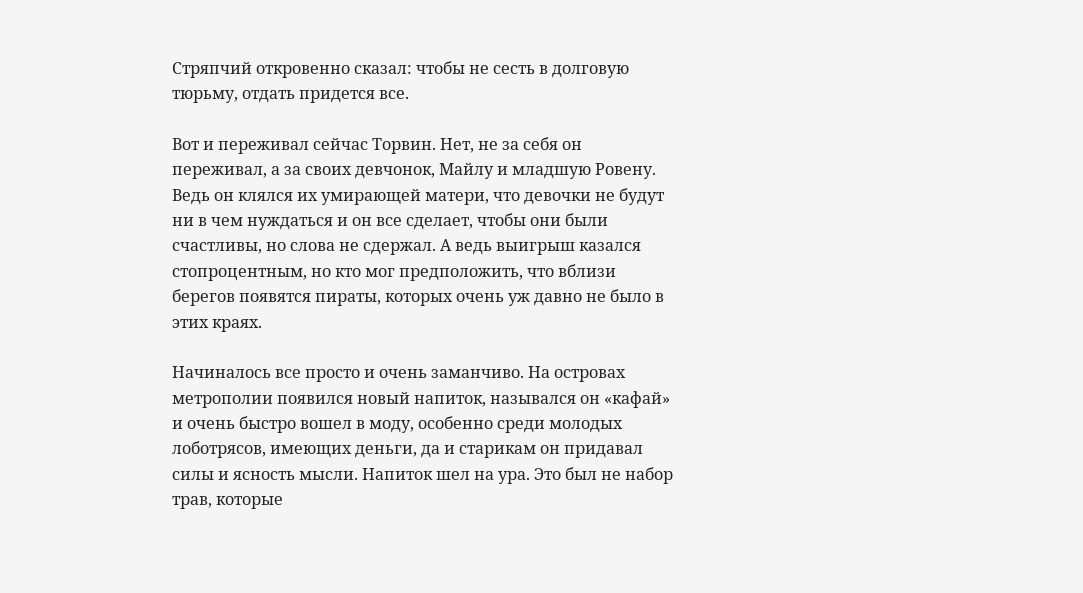Стряпчий откровенно сказал: чтобы не сесть в долговую тюрьму, отдать придется все.

Вот и переживал сейчас Торвин. Нет, не за себя он переживал, а за своих девчонок, Майлу и младшую Ровену. Ведь он клялся их умирающей матери, что девочки не будут ни в чем нуждаться и он все сделает, чтобы они были счастливы, но слова не сдержал. А ведь выигрыш казался стопроцентным, но кто мог предположить, что вблизи берегов появятся пираты, которых очень уж давно не было в этих краях.

Начиналось все просто и очень заманчиво. На островах метрополии появился новый напиток, назывался он «кафай» и очень быстро вошел в моду, особенно среди молодых лоботрясов, имеющих деньги, да и старикам он придавал силы и ясность мысли. Напиток шел на ура. Это был не набор трав, которые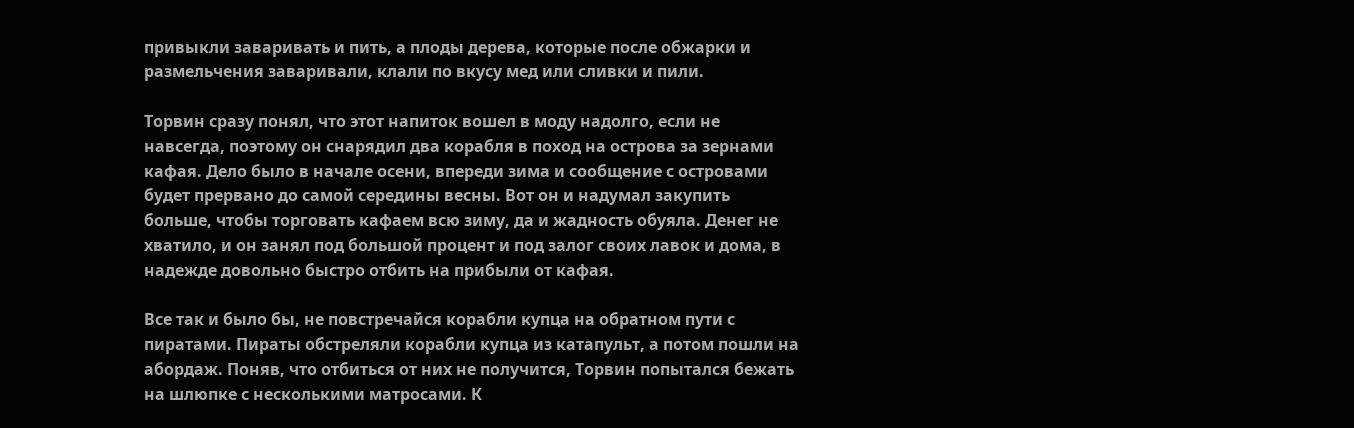привыкли заваривать и пить, а плоды дерева, которые после обжарки и размельчения заваривали, клали по вкусу мед или сливки и пили.

Торвин сразу понял, что этот напиток вошел в моду надолго, если не навсегда, поэтому он снарядил два корабля в поход на острова за зернами кафая. Дело было в начале осени, впереди зима и сообщение с островами будет прервано до самой середины весны. Вот он и надумал закупить больше, чтобы торговать кафаем всю зиму, да и жадность обуяла. Денег не хватило, и он занял под большой процент и под залог своих лавок и дома, в надежде довольно быстро отбить на прибыли от кафая.

Все так и было бы, не повстречайся корабли купца на обратном пути с пиратами. Пираты обстреляли корабли купца из катапульт, а потом пошли на абордаж. Поняв, что отбиться от них не получится, Торвин попытался бежать на шлюпке с несколькими матросами. К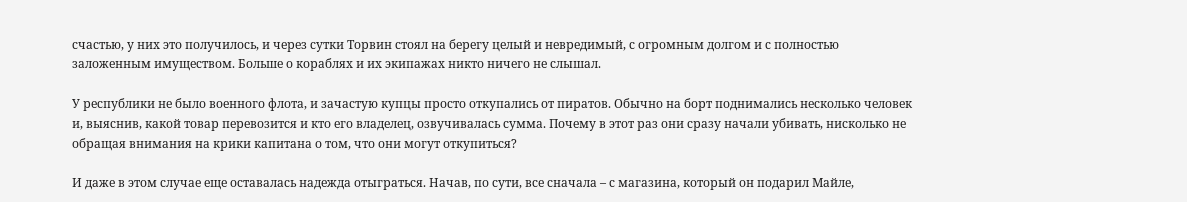счастью, у них это получилось, и через сутки Торвин стоял на берегу целый и невредимый, с огромным долгом и с полностью заложенным имуществом. Больше о кораблях и их экипажах никто ничего не слышал.

У республики не было военного флота, и зачастую купцы просто откупались от пиратов. Обычно на борт поднимались несколько человек и, выяснив, какой товар перевозится и кто его владелец, озвучивалась сумма. Почему в этот раз они сразу начали убивать, нисколько не обращая внимания на крики капитана о том, что они могут откупиться?

И даже в этом случае еще оставалась надежда отыграться. Начав, по сути, все сначала – с магазина, который он подарил Майле,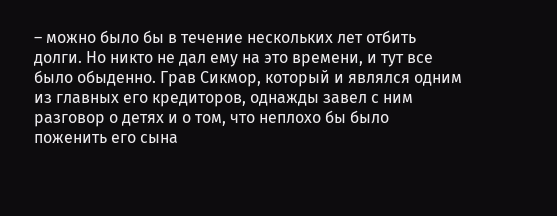– можно было бы в течение нескольких лет отбить долги. Но никто не дал ему на это времени, и тут все было обыденно. Грав Сикмор, который и являлся одним из главных его кредиторов, однажды завел с ним разговор о детях и о том, что неплохо бы было поженить его сына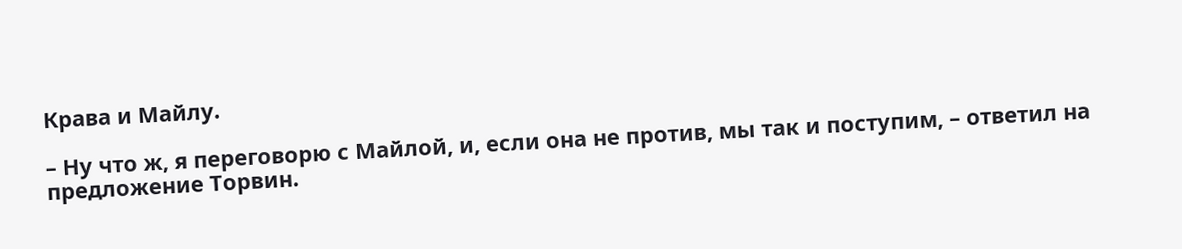Крава и Майлу.

– Ну что ж, я переговорю с Майлой, и, если она не против, мы так и поступим, – ответил на предложение Торвин.